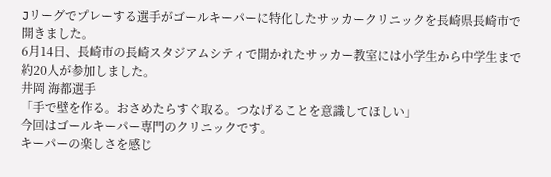Jリーグでプレーする選手がゴールキーパーに特化したサッカークリニックを長崎県長崎市で開きました。
6月14日、長崎市の長崎スタジアムシティで開かれたサッカー教室には小学生から中学生まで約20人が参加しました。
井岡 海都選手
「手で壁を作る。おさめたらすぐ取る。つなげることを意識してほしい」
今回はゴールキーパー専門のクリニックです。
キーパーの楽しさを感じ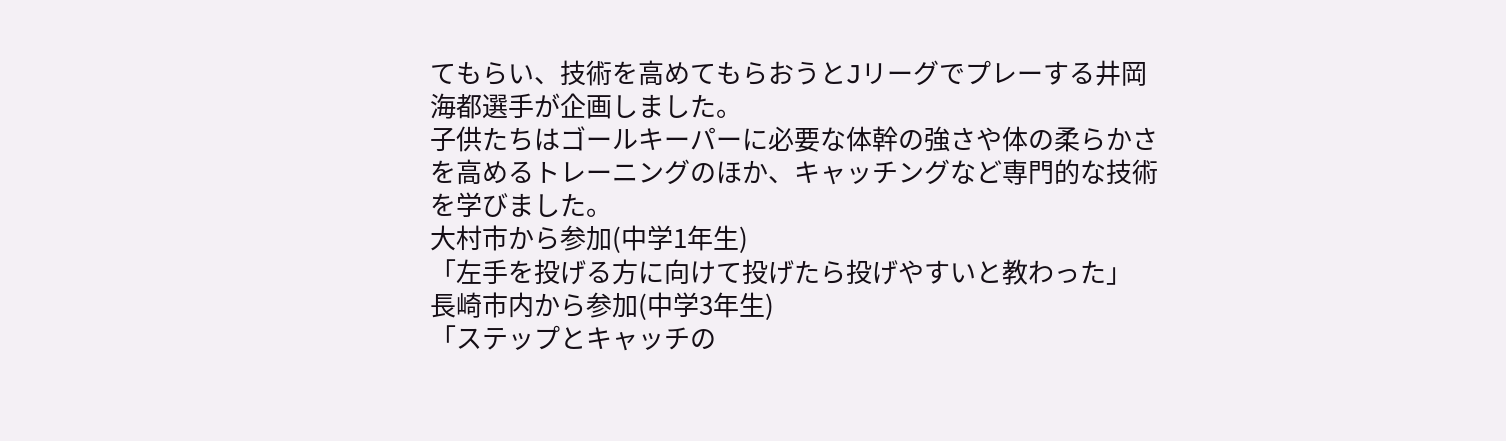てもらい、技術を高めてもらおうとJリーグでプレーする井岡海都選手が企画しました。
子供たちはゴールキーパーに必要な体幹の強さや体の柔らかさを高めるトレーニングのほか、キャッチングなど専門的な技術を学びました。
大村市から参加(中学1年生)
「左手を投げる方に向けて投げたら投げやすいと教わった」
長崎市内から参加(中学3年生)
「ステップとキャッチの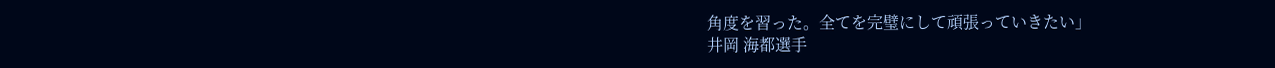角度を習った。全てを完璧にして頑張っていきたい」
井岡 海都選手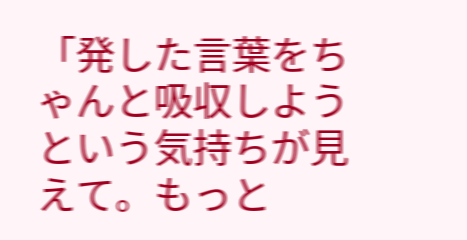「発した言葉をちゃんと吸収しようという気持ちが見えて。もっと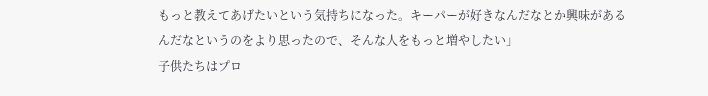もっと教えてあげたいという気持ちになった。キーパーが好きなんだなとか興味があるんだなというのをより思ったので、そんな人をもっと増やしたい」
子供たちはプロ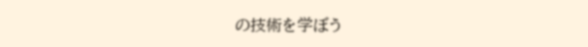の技術を学ぼう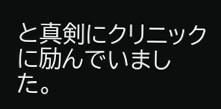と真剣にクリニックに励んでいました。